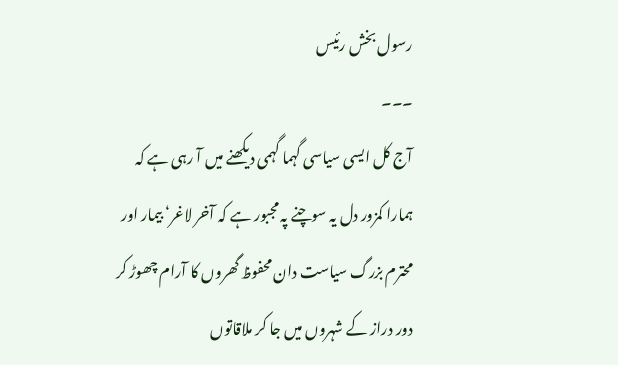رسول بخش رئیس
۔۔۔
آج کل ایسی سیاسی گہما گہمی دیکھنے میں آ رہی ہے کہ ہمارا کمزور دل یہ سوچنے پہ مجبور ہے کہ آخر لاغر‘ بیمار اور محترم بزرگ سیاست دان محفوظ گھروں کا آرام چھوڑ کر دور دراز کے شہروں میں جا کر ملاقاتوں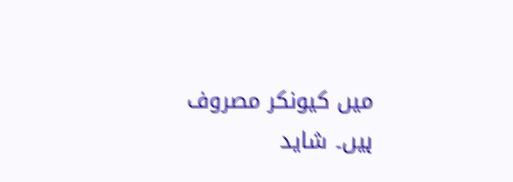میں کیونکر مصروف ہیں۔ شاید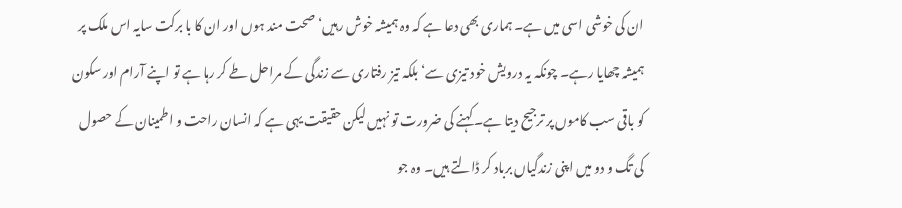ان کی خوشی اسی میں ہے۔ ہماری بھی دعا ہے کہ وہ ہمیشہ خوش رہیں‘ صحت مند ہوں اور ان کا با برکت سایہ اس ملک پر ہمیشہ چھایا رہے۔ چونکہ یہ درویش خود تیزی سے‘ بلکہ تیز رفتاری سے زندگی کے مراحل طے کر رہا ہے تو اپنے آرام اور سکون کو باقی سب کاموں پر ترجیح دیتا ہے۔ کہنے کی ضرورت تو نہیں لیکن حقیقت یہی ہے کہ انسان راحت و اطمینان کے حصول کی تگ و دو میں اپنی زندگیاں برباد کر ڈالتے ہیں۔ وہ جو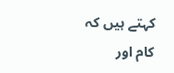کہتے ہیں کہ کام اور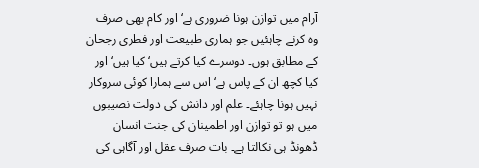آرام میں توازن ہونا ضروری ہے‘ اور کام بھی صرف وہ کرنے چاہئیں جو ہماری طبیعت اور فطری رجحان کے مطابق ہوں۔ دوسرے کیا کرتے ہیں‘ کیا ہیں‘ اور کیا کچھ ان کے پاس ہے‘ اس سے ہمارا کوئی سروکار نہیں ہونا چاہئے۔ علم اور دانش کی دولت نصیبوں میں ہو تو توازن اور اطمینان کی جنت انسان ڈھونڈ ہی نکالتا ہے۔ بات صرف عقل اور آگاہی کی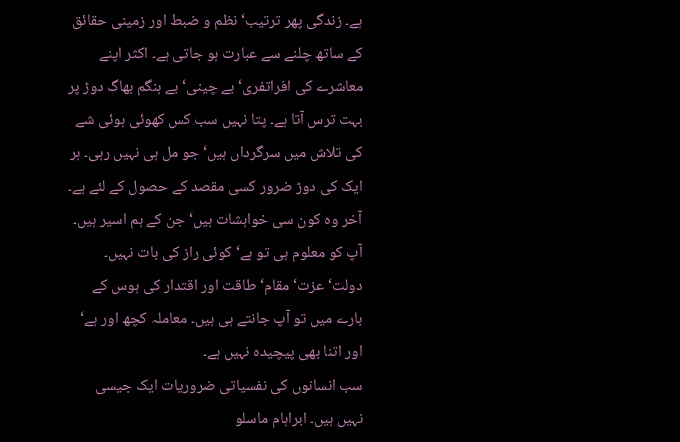ہے۔ زندگی پھر ترتیب‘ نظم و ضبط اور زمینی حقائق کے ساتھ چلنے سے عبارت ہو جاتی ہے۔ اکثر اپنے معاشرے کی افراتفری‘ بے چینی‘ بے ہنگم بھاگ دوڑ پر بہت ترس آتا ہے۔ پتا نہیں سب کس کھوئی ہوئی شے کی تلاش میں سرگرداں ہیں‘ جو مل ہی نہیں رہی۔ ہر ایک کی دوڑ ضرور کسی مقصد کے حصول کے لئے ہے۔ آخر وہ کون سی خواہشات ہیں‘ جن کے ہم اسیر ہیں۔ آپ کو معلوم ہی تو ہے‘ کوئی راز کی بات نہیں۔ دولت‘ عزت‘ مقام‘ طاقت اور اقتدار کی ہوس کے بارے میں تو آپ جانتے ہی ہیں۔ معاملہ کچھ اور ہے‘ اور اتنا بھی پیچیدہ نہیں ہے۔
سب انسانوں کی نفسیاتی ضروریات ایک جیسی نہیں ہیں۔ ابراہام ماسلو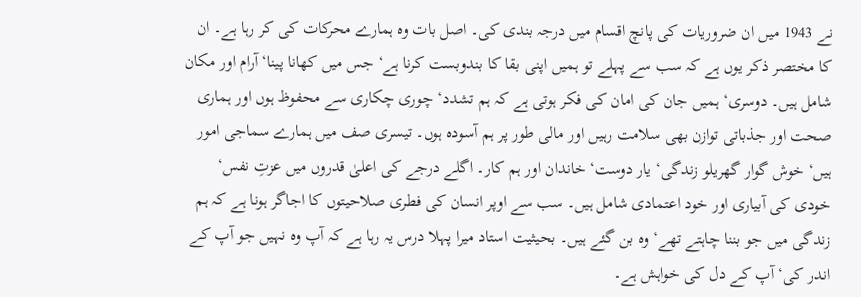نے 1943 میں ان ضروریات کی پانچ اقسام میں درجہ بندی کی۔ اصل بات وہ ہمارے محرکات کی کر رہا ہے۔ ان کا مختصر ذکر یوں ہے کہ سب سے پہلے تو ہمیں اپنی بقا کا بندوبست کرنا ہے‘ جس میں کھانا پینا‘ آرام اور مکان شامل ہیں۔ دوسری‘ ہمیں جان کی امان کی فکر ہوتی ہے کہ ہم تشدد‘ چوری چکاری سے محفوظ ہوں اور ہماری صحت اور جذباتی توازن بھی سلامت رہیں اور مالی طور پر ہم آسودہ ہوں۔ تیسری صف میں ہمارے سماجی امور ہیں‘ خوش گوار گھریلو زندگی‘ یار دوست‘ خاندان اور ہم کار۔ اگلے درجے کی اعلیٰ قدروں میں عزتِ نفس‘ خودی کی آبیاری اور خود اعتمادی شامل ہیں۔ سب سے اوپر انسان کی فطری صلاحیتوں کا اجاگر ہونا ہے کہ ہم زندگی میں جو بننا چاہتے تھے‘ وہ بن گئے ہیں۔ بحیثیت استاد میرا پہلا درس یہ رہا ہے کہ آپ وہ نہیں جو آپ کے اندر کی‘ آپ کے دل کی خواہش ہے۔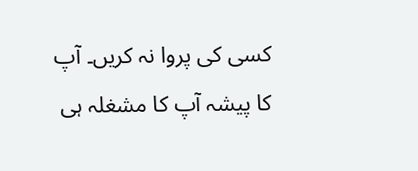کسی کی پروا نہ کریں۔ آپ کا پیشہ آپ کا مشغلہ ہی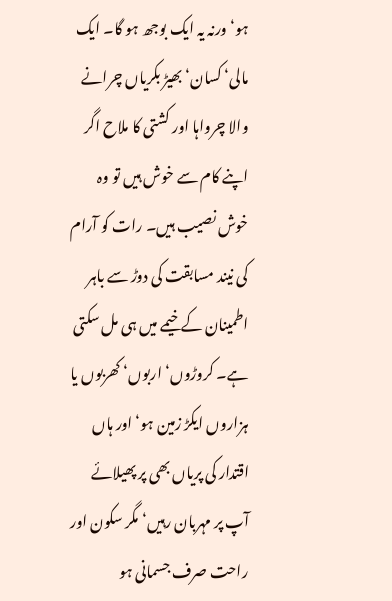ہو‘ ورنہ یہ ایک بوجھ ہو گا۔ ایک مالی‘ کسان‘ بھیڑ بکریاں چرانے والا چرواہا اور کشتی کا ملاح اگر اپنے کام سے خوش ہیں تو وہ خوش نصیب ہیں۔ رات کو آرام کی نیند مسابقت کی دوڑ سے باہر اطمینان کے خیمے میں ہی مل سکتی ہے۔ کروڑوں‘ اربوں‘ کھربوں یا ہزاروں ایکڑ زمین ہو‘ اور ہاں اقتدار کی پریاں بھی پر پھیلائے آپ پر مہربان رہیں‘ مگر سکون اور راحت صرف جسمانی ہو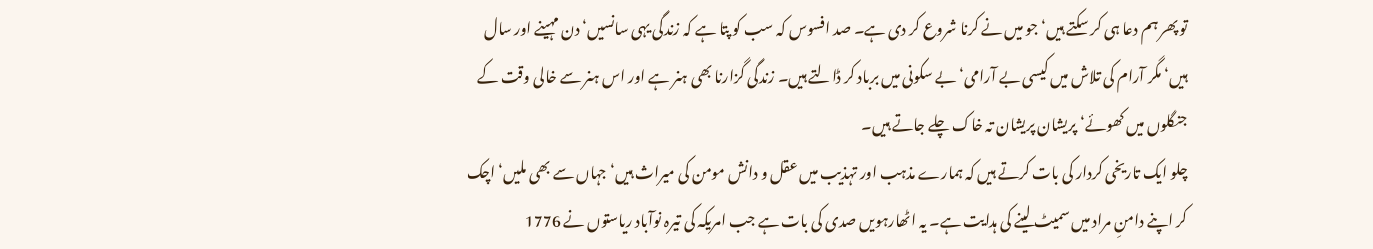تو پھر ہم دعا ہی کر سکتے ہیں‘ جو میں نے کرنا شروع کر دی ہے۔ صد افسوس کہ سب کو پتا ہے کہ زندگی یہی سانسیں‘ دن مہینے اور سال ہیں‘ مگر آرام کی تلاش میں کیسی بے آرامی‘ بے سکونی میں برباد کر ڈالتے ہیں۔ زندگی گزارنا بھی ہنر ہے اور اس ہنر سے خالی وقت کے جنگلوں میں کھوئے‘ پریشان پریشان تہ خاک چلے جاتے ہیں۔
چلو ایک تاریخی کردار کی بات کرتے ہیں کہ ہمارے مذہب اور تہذیب میں عقل و دانش مومن کی میراث ہیں‘ جہاں سے بھی ملیں‘ اچک کر اپنے دامنِ مراد میں سمیٹ لینے کی ہدایت ہے۔ یہ اٹھارہویں صدی کی بات ہے جب امریکہ کی تیرہ نوآباد ریاستوں نے 1776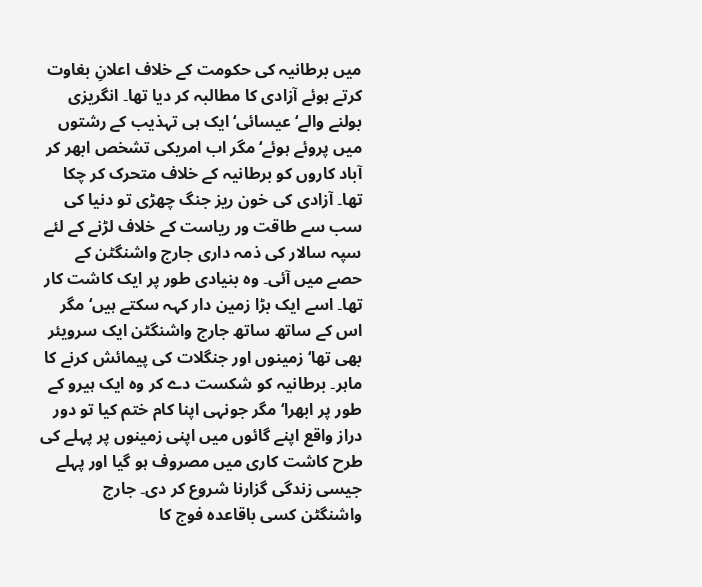میں برطانیہ کی حکومت کے خلاف اعلانِ بغاوت کرتے ہوئے آزادی کا مطالبہ کر دیا تھا۔ انگریزی بولنے والے‘ عیسائی‘ ایک ہی تہذیب کے رشتوں میں پروئے ہوئے‘ مگر اب امریکی تشخص ابھر کر آباد کاروں کو برطانیہ کے خلاف متحرک کر چکا تھا۔ آزادی کی خون ریز جنگ چھڑی تو دنیا کی سب سے طاقت ور ریاست کے خلاف لڑنے کے لئے سپہ سالار کی ذمہ داری جارج واشنگٹن کے حصے میں آئی۔ وہ بنیادی طور پر ایک کاشت کار تھا۔ اسے ایک بڑا زمین دار کہہ سکتے ہیں‘ مگر اس کے ساتھ ساتھ جارج واشنگٹن ایک سرویئر بھی تھا‘ زمینوں اور جنگلات کی پیمائش کرنے کا ماہر۔ برطانیہ کو شکست دے کر وہ ایک ہیرو کے طور پر ابھرا‘ مگر جونہی اپنا کام ختم کیا تو دور دراز واقع اپنے گائوں میں اپنی زمینوں پر پہلے کی طرح کاشت کاری میں مصروف ہو گیا اور پہلے جیسی زندگی گزارنا شروع کر دی۔ جارج واشنگٹن کسی باقاعدہ فوج کا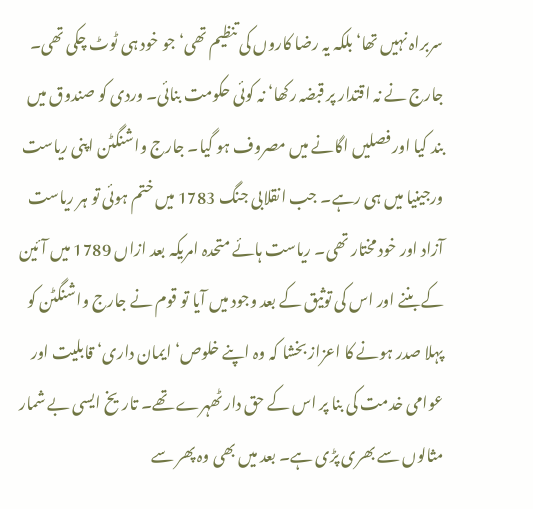سربراہ نہیں تھا‘ بلکہ یہ رضا کاروں کی تنظیم تھی‘ جو خود ہی ٹوٹ چکی تھی۔ جارج نے نہ اقتدار پر قبضہ رکھا‘ نہ کوئی حکومت بنائی۔ وردی کو صندوق میں بند کیا اور فصلیں اگانے میں مصروف ہو گیا۔ جارج واشنگٹن اپنی ریاست ورجینیا میں ہی رہے۔ جب انقلابی جنگ 1783 میں ختم ہوئی تو ہر ریاست آزاد اور خود مختار تھی۔ ریاست ہائے متحدہ امریکہ بعد ازاں 1789 میں آئین کے بننے اور اس کی توثیق کے بعد وجود میں آیا تو قوم نے جارج واشنگٹن کو پہلا صدر ہونے کا اعزاز بخشا کہ وہ اپنے خلوص‘ ایمان داری‘ قابلیت اور عوامی خدمت کی بنا پر اس کے حق دار ٹھہرے تھے۔ تاریخ ایسی بے شمار مثالوں سے بھری پڑی ہے۔ بعد میں بھی وہ پھر سے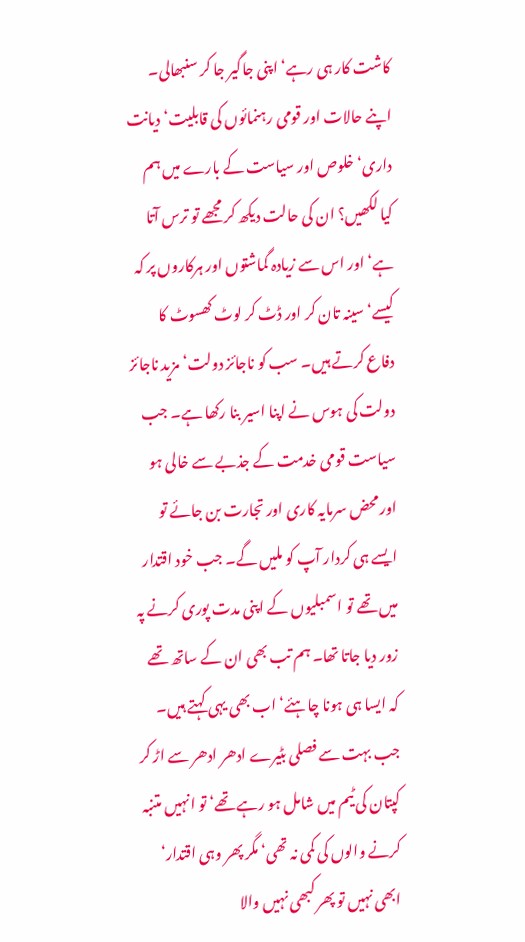کاشت کار ہی رہے‘ اپنی جاگیر جا کر سنبھالی۔
اپنے حالات اور قومی رہنمائوں کی قابلیت‘ دیانت داری‘ خلوص اور سیاست کے بارے میں ہم کیا لکھیں؟ ان کی حالت دیکھ کر مجھے تو ترس آتا ہے‘ اور اس سے زیادہ گماشتوں اور ہرکاروں پر کہ کیسے‘ سینہ تان کر اور ڈٹ کر لوٹ کھسوٹ کا دفاع کرتے ہیں۔ سب کو ناجائز دولت‘ مزید ناجائز دولت کی ہوس نے اپنا اسیر بنا رکھا ہے۔ جب سیاست قومی خدمت کے جذبے سے خالی ہو اور محض سرمایہ کاری اور تجارت بن جائے تو ایسے ہی کردار آپ کو ملیں گے۔ جب خود اقتدار میں تھے تو اسمبلیوں کے اپنی مدت پوری کرنے پہ زور دیا جاتا تھا۔ ہم تب بھی ان کے ساتھ تھے کہ ایسا ہی ہونا چاہئے‘ اب بھی یہی کہتے ہیں۔ جب بہت سے فصلی بٹیرے ادھر ادھر سے اڑ کر کپتان کی ٹیم میں شامل ہو رہے تھے‘ تو انہیں متنبہ کرنے والوں کی کمی نہ تھی‘ مگر پھر وہی اقتدار‘ ابھی نہیں تو پھر کبھی نہیں والا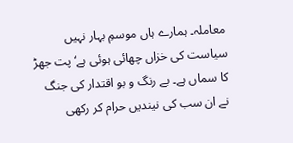معاملہ۔ ہمارے ہاں موسمِ بہار نہیں سیاست کی خزاں چھائی ہوئی ہے‘ پت جھڑ کا سماں ہے۔ بے رنگ و بو اقتدار کی جنگ نے ان سب کی نیندیں حرام کر رکھی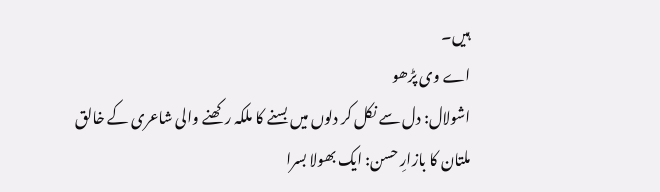ہیں۔
اے وی پڑھو
اشولال: دل سے نکل کر دلوں میں بسنے کا ملکہ رکھنے والی شاعری کے خالق
ملتان کا بازارِ حسن: ایک بھولا بسرا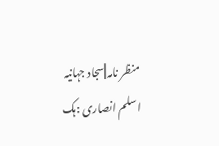منظر نامہ||سجاد جہانیہ
اسلم انصاری :ہک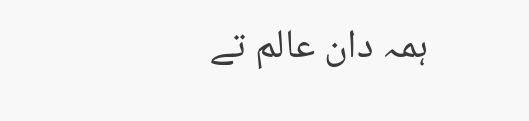ہمہ دان عالم تے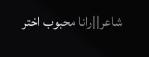شاعر||رانا محبوب اختر